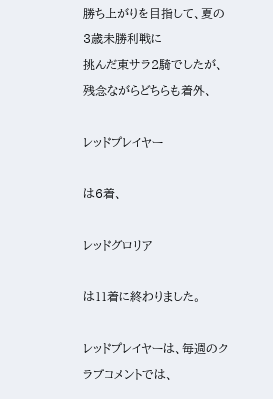勝ち上がりを目指して、夏の3歳未勝利戦に
挑んだ東サラ2騎でしたが、残念ながらどちらも着外、

レッドプレイヤー

は6着、

レッドグロリア

は11着に終わりました。

レッドプレイヤーは、毎週のクラブコメントでは、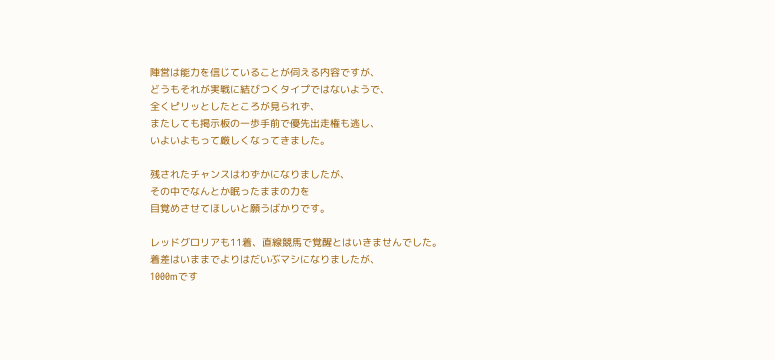陣営は能力を信じていることが伺える内容ですが、
どうもそれが実戦に結びつくタイプではないようで、
全くピリッとしたところが見られず、
またしても掲示板の一歩手前で優先出走権も逃し、
いよいよもって厳しくなってきました。

残されたチャンスはわずかになりましたが、
その中でなんとか眠ったままの力を
目覚めさせてほしいと願うばかりです。

レッドグロリアも11着、直線競馬で覚醒とはいきませんでした。
着差はいままでよりはだいぶマシになりましたが、
1000mです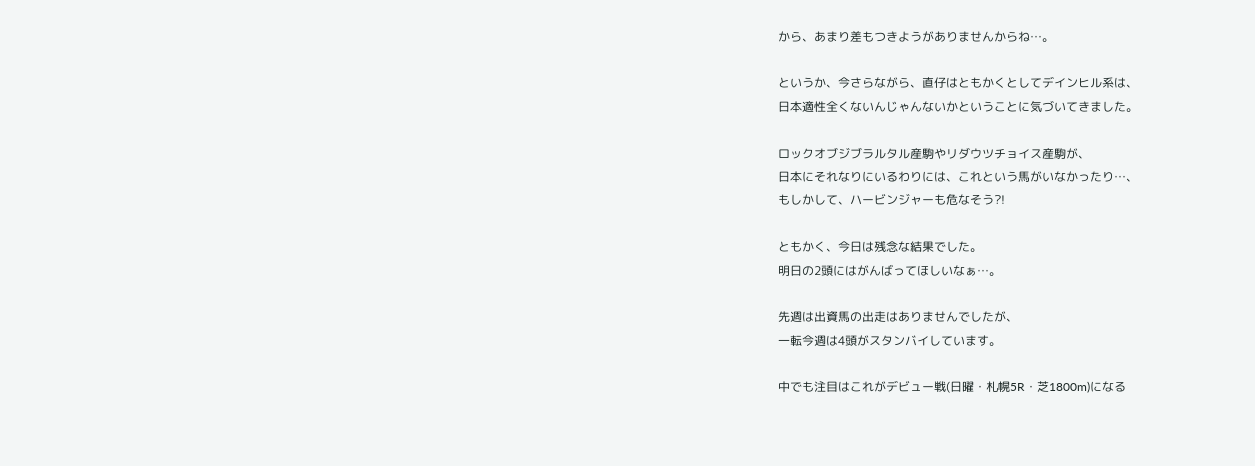から、あまり差もつきようがありませんからね…。

というか、今さらながら、直仔はともかくとしてデインヒル系は、
日本適性全くないんじゃんないかということに気づいてきました。

ロックオブジブラルタル産駒やリダウツチョイス産駒が、
日本にそれなりにいるわりには、これという馬がいなかったり…、
もしかして、ハービンジャーも危なそう?!

ともかく、今日は残念な結果でした。
明日の2頭にはがんばってほしいなぁ…。

先週は出資馬の出走はありませんでしたが、
一転今週は4頭がスタンバイしています。

中でも注目はこれがデビュー戦(日曜・札幌5R・芝1800m)になる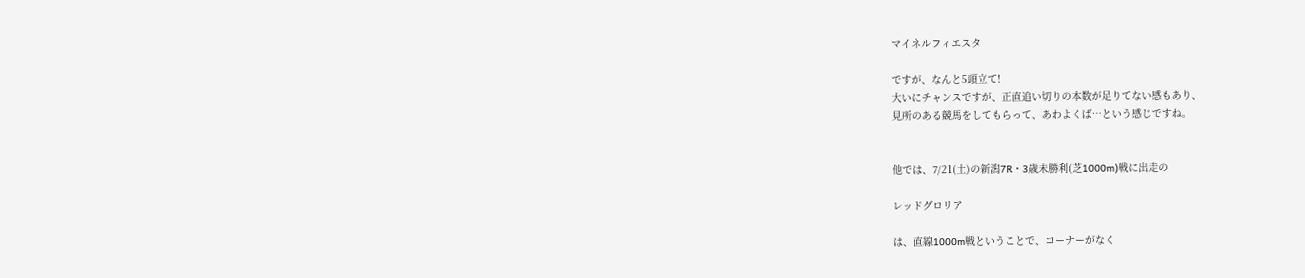マイネルフィエスタ

ですが、なんと5頭立て!
大いにチャンスですが、正直追い切りの本数が足りてない感もあり、
見所のある競馬をしてもらって、あわよくば…という感じですね。


他では、7/21(土)の新潟7R・3歳未勝利(芝1000m)戦に出走の

レッドグロリア

は、直線1000m戦ということで、コーナーがなく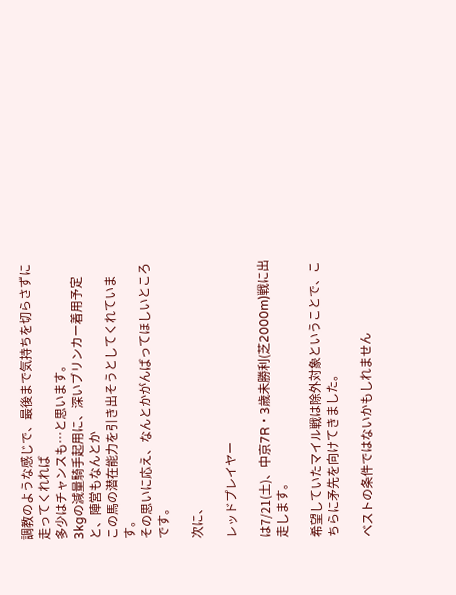調教のような感じで、最後まで気持ちを切らさずに走ってくれれば
多少はチャンスも…と思います。
3kgの減量騎手起用に、深いブリンカー着用予定と、陣営もなんとか
この馬の潜在能力を引き出そうとしてくれています。
その思いに応え、なんとかがんばってほしいところです。

次に、

レッドプレイヤー

は7/21(土)、中京7R・3歳未勝利(芝2000m)戦に出走します。

希望していたマイル戦は除外対象ということで、こちらに矛先を向けてきました。

ベストの条件ではないかもしれません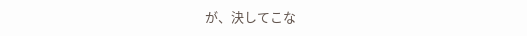が、決してこな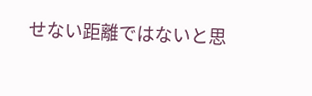せない距離ではないと思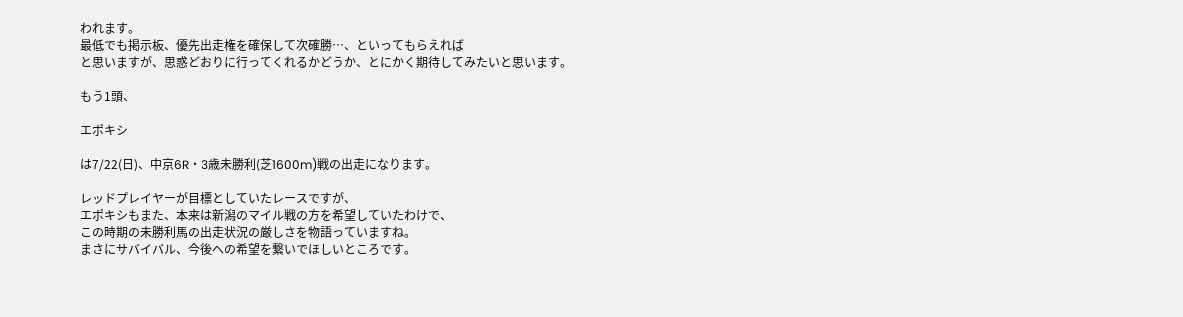われます。
最低でも掲示板、優先出走権を確保して次確勝…、といってもらえれば
と思いますが、思惑どおりに行ってくれるかどうか、とにかく期待してみたいと思います。

もう1頭、

エポキシ

は7/22(日)、中京6R・3歳未勝利(芝1600m)戦の出走になります。

レッドプレイヤーが目標としていたレースですが、
エポキシもまた、本来は新潟のマイル戦の方を希望していたわけで、
この時期の未勝利馬の出走状況の厳しさを物語っていますね。
まさにサバイバル、今後への希望を繋いでほしいところです。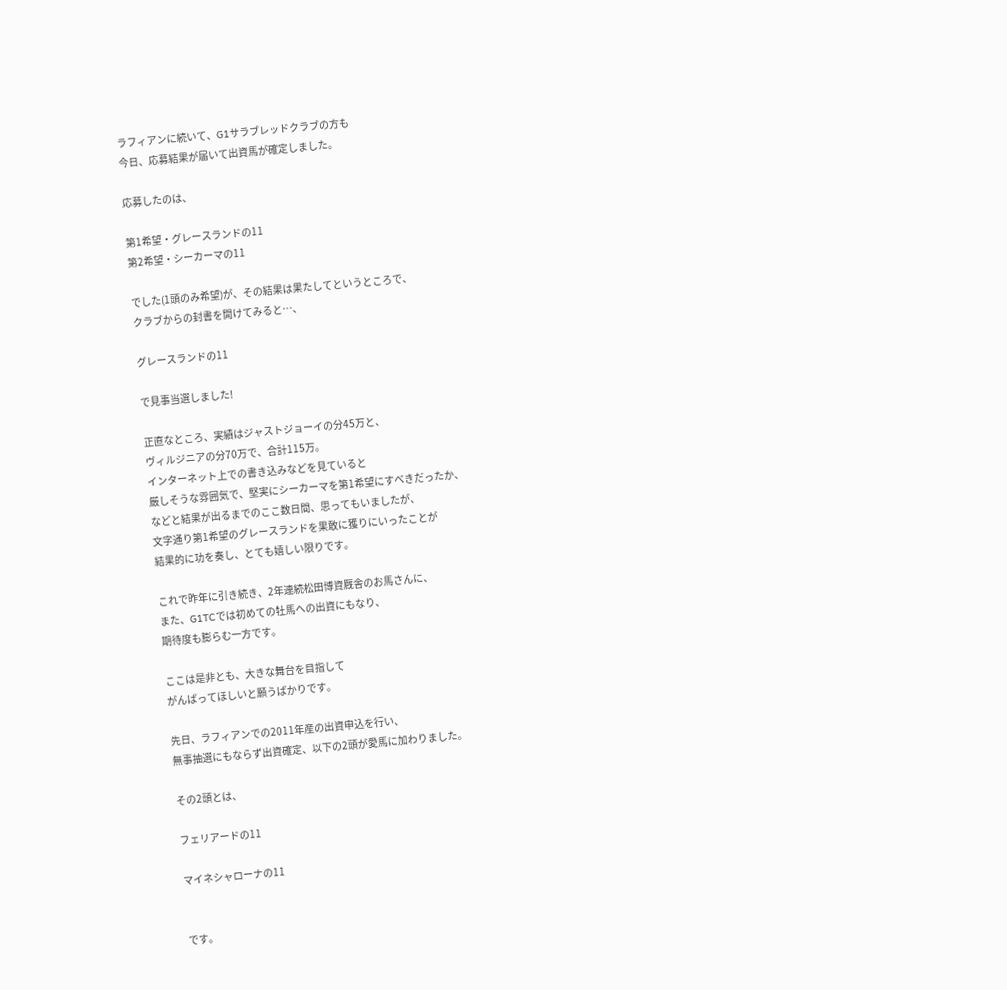ラフィアンに続いて、G1サラブレッドクラブの方も
今日、応募結果が届いて出資馬が確定しました。

応募したのは、

第1希望・グレースランドの11
第2希望・シーカーマの11

でした(1頭のみ希望)が、その結果は果たしてというところで、
クラブからの封書を開けてみると…、

グレースランドの11

で見事当選しました!

正直なところ、実績はジャストジョーイの分45万と、
ヴィルジニアの分70万で、合計115万。
インターネット上での書き込みなどを見ていると
厳しそうな雰囲気で、堅実にシーカーマを第1希望にすべきだったか、
などと結果が出るまでのここ数日間、思ってもいましたが、
文字通り第1希望のグレースランドを果敢に獲りにいったことが
結果的に功を奏し、とても嬉しい限りです。

これで昨年に引き続き、2年連続松田博資厩舎のお馬さんに、
また、G1TCでは初めての牡馬への出資にもなり、
期待度も膨らむ一方です。

ここは是非とも、大きな舞台を目指して
がんばってほしいと願うばかりです。

先日、ラフィアンでの2011年産の出資申込を行い、
無事抽選にもならず出資確定、以下の2頭が愛馬に加わりました。

その2頭とは、

フェリアードの11

マイネシャローナの11


です。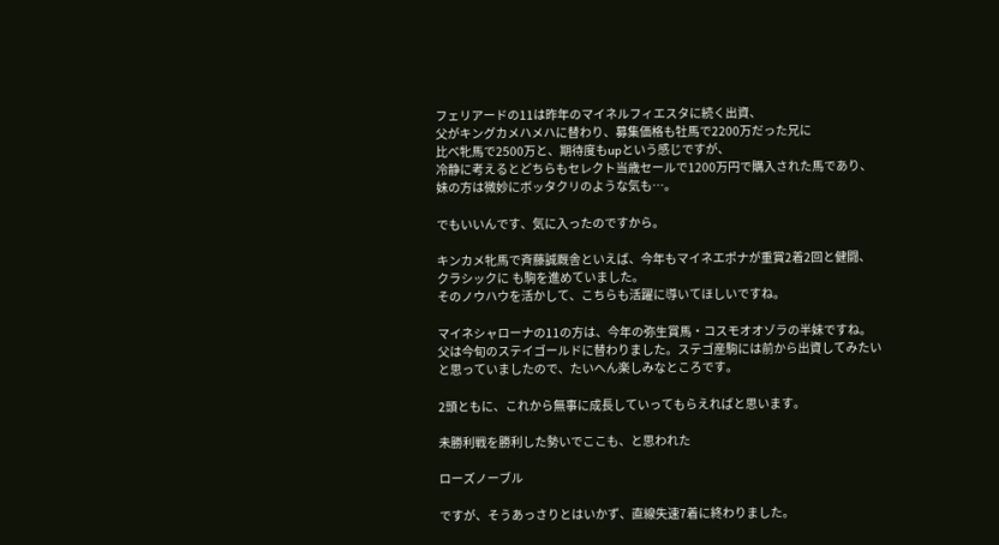フェリアードの11は昨年のマイネルフィエスタに続く出資、
父がキングカメハメハに替わり、募集価格も牡馬で2200万だった兄に
比べ牝馬で2500万と、期待度もupという感じですが、
冷静に考えるとどちらもセレクト当歳セールで1200万円で購入された馬であり、
妹の方は微妙にボッタクリのような気も…。

でもいいんです、気に入ったのですから。

キンカメ牝馬で斉藤誠厩舎といえば、今年もマイネエポナが重賞2着2回と健闘、
クラシックに も駒を進めていました。
そのノウハウを活かして、こちらも活躍に導いてほしいですね。

マイネシャローナの11の方は、今年の弥生賞馬・コスモオオゾラの半妹ですね。
父は今旬のステイゴールドに替わりました。ステゴ産駒には前から出資してみたい
と思っていましたので、たいへん楽しみなところです。

2頭ともに、これから無事に成長していってもらえればと思います。

未勝利戦を勝利した勢いでここも、と思われた

ローズノーブル

ですが、そうあっさりとはいかず、直線失速7着に終わりました。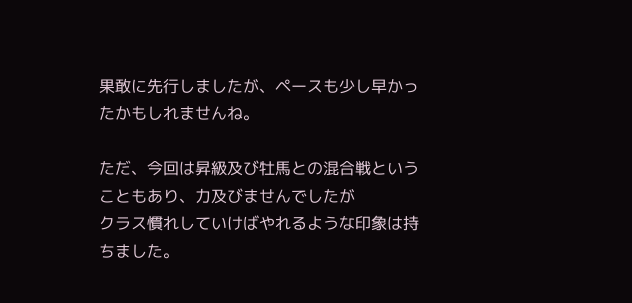果敢に先行しましたが、ペースも少し早かったかもしれませんね。

ただ、今回は昇級及び牡馬との混合戦ということもあり、力及びませんでしたが
クラス慣れしていけばやれるような印象は持ちました。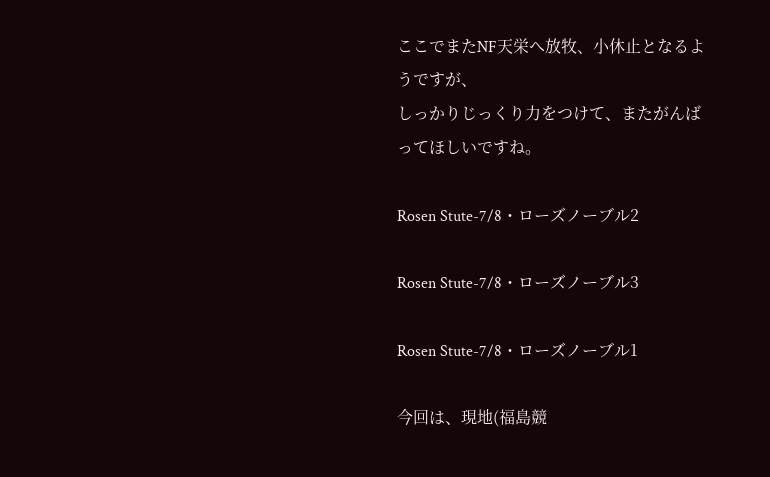ここでまたNF天栄へ放牧、小休止となるようですが、
しっかりじっくり力をつけて、またがんばってほしいですね。

Rosen Stute-7/8・ローズノーブル2

Rosen Stute-7/8・ローズノーブル3

Rosen Stute-7/8・ローズノーブル1

今回は、現地(福島競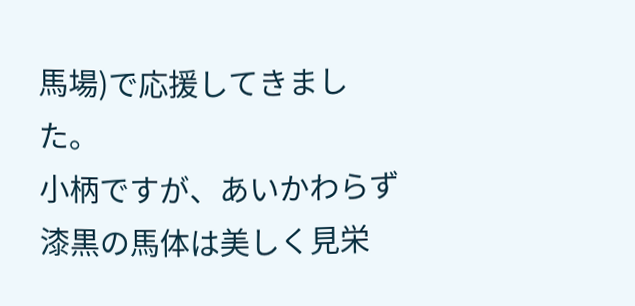馬場)で応援してきました。
小柄ですが、あいかわらず漆黒の馬体は美しく見栄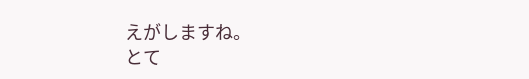えがしますね。
とて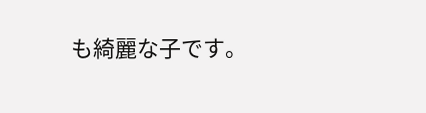も綺麗な子です。